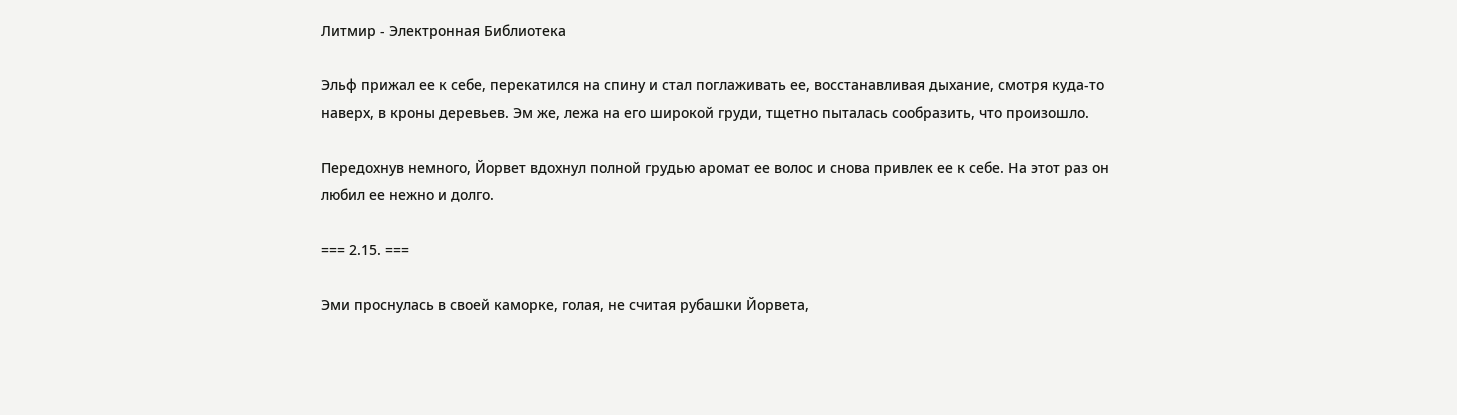Литмир - Электронная Библиотека

Эльф прижал ее к себе, перекатился на спину и стал поглаживать ее, восстанавливая дыхание, смотря куда-то наверх, в кроны деревьев. Эм же, лежа на его широкой груди, тщетно пыталась сообразить, что произошло.

Передохнув немного, Йорвет вдохнул полной грудью аромат ее волос и снова привлек ее к себе. На этот раз он любил ее нежно и долго.

=== 2.15. ===

Эми проснулась в своей каморке, голая, не считая рубашки Йорвета,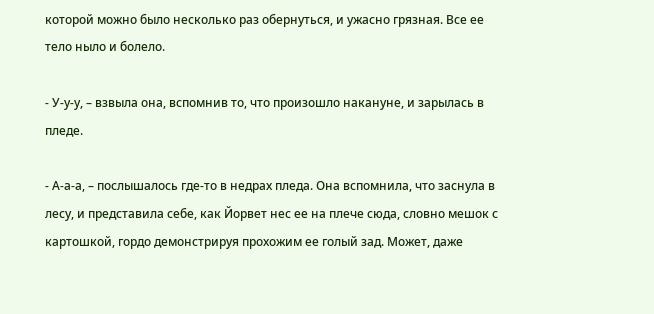которой можно было несколько раз обернуться, и ужасно грязная. Все ее тело ныло и болело.

- У-у-у, – взвыла она, вспомнив то, что произошло накануне, и зарылась в пледе.

- А-а-а, – послышалось где-то в недрах пледа. Она вспомнила, что заснула в лесу, и представила себе, как Йорвет нес ее на плече сюда, словно мешок с картошкой, гордо демонстрируя прохожим ее голый зад. Может, даже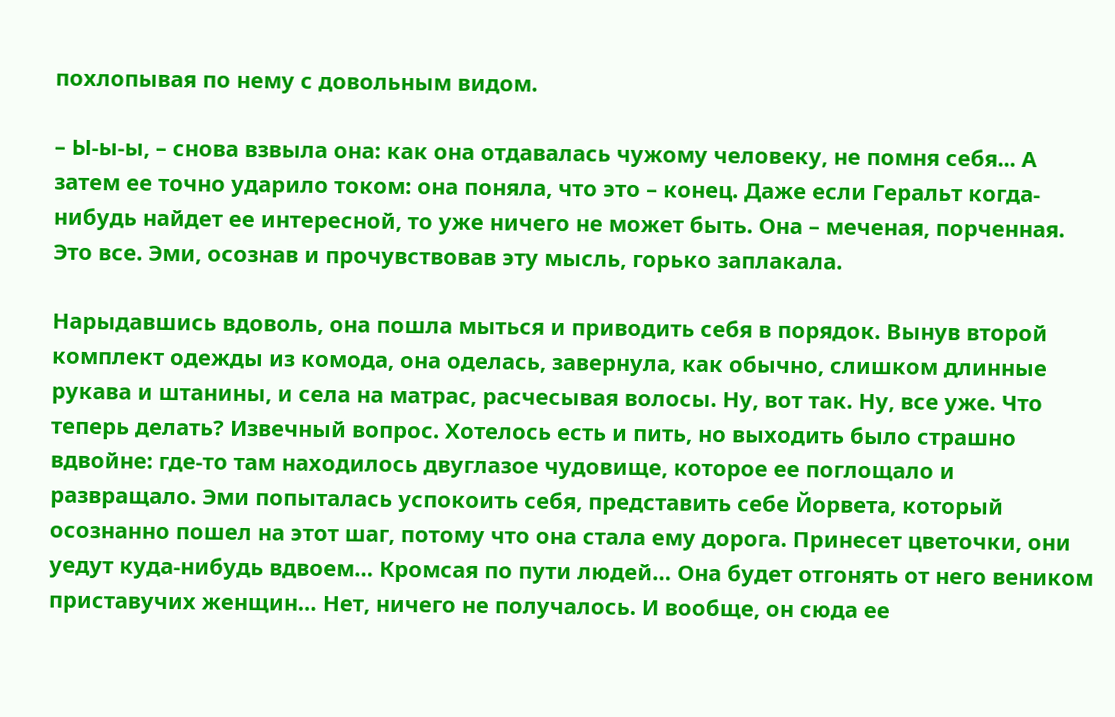похлопывая по нему с довольным видом.

– Ы-ы-ы, – снова взвыла она: как она отдавалась чужому человеку, не помня себя... А затем ее точно ударило током: она поняла, что это – конец. Даже если Геральт когда-нибудь найдет ее интересной, то уже ничего не может быть. Она – меченая, порченная. Это все. Эми, осознав и прочувствовав эту мысль, горько заплакала.

Нарыдавшись вдоволь, она пошла мыться и приводить себя в порядок. Вынув второй комплект одежды из комода, она оделась, завернула, как обычно, слишком длинные рукава и штанины, и села на матрас, расчесывая волосы. Ну, вот так. Ну, все уже. Что теперь делать? Извечный вопрос. Хотелось есть и пить, но выходить было страшно вдвойне: где-то там находилось двуглазое чудовище, которое ее поглощало и развращало. Эми попыталась успокоить себя, представить себе Йорвета, который осознанно пошел на этот шаг, потому что она стала ему дорога. Принесет цветочки, они уедут куда-нибудь вдвоем… Кромсая по пути людей… Она будет отгонять от него веником приставучих женщин… Нет, ничего не получалось. И вообще, он сюда ее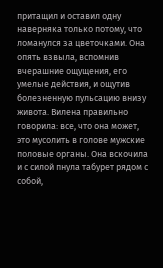притащил и оставил одну наверняка только потому, что ломанулся за цветочками. Она опять взвыла, вспомнив вчерашние ощущения, его умелые действия, и ощутив болезненную пульсацию внизу живота. Вилена правильно говорила: все, что она может, это мусолить в голове мужские половые органы. Она вскочила и с силой пнула табурет рядом с собой,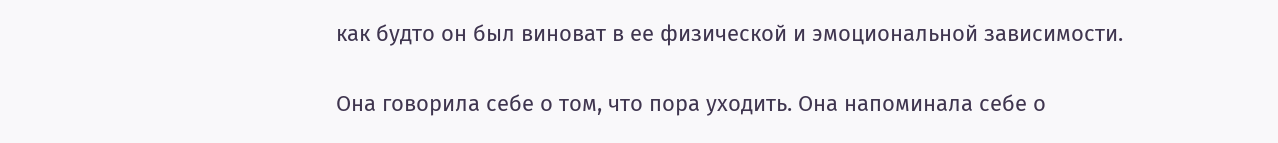как будто он был виноват в ее физической и эмоциональной зависимости.

Она говорила себе о том, что пора уходить. Она напоминала себе о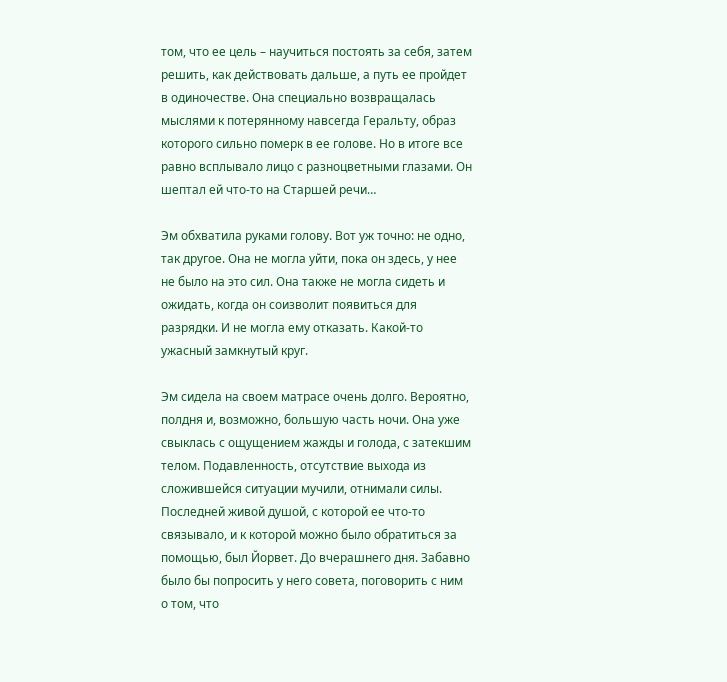том, что ее цель – научиться постоять за себя, затем решить, как действовать дальше, а путь ее пройдет в одиночестве. Она специально возвращалась мыслями к потерянному навсегда Геральту, образ которого сильно померк в ее голове. Но в итоге все равно всплывало лицо с разноцветными глазами. Он шептал ей что-то на Старшей речи…

Эм обхватила руками голову. Вот уж точно: не одно, так другое. Она не могла уйти, пока он здесь, у нее не было на это сил. Она также не могла сидеть и ожидать, когда он соизволит появиться для разрядки. И не могла ему отказать. Какой-то ужасный замкнутый круг.

Эм сидела на своем матрасе очень долго. Вероятно, полдня и, возможно, большую часть ночи. Она уже свыклась с ощущением жажды и голода, с затекшим телом. Подавленность, отсутствие выхода из сложившейся ситуации мучили, отнимали силы. Последней живой душой, с которой ее что-то связывало, и к которой можно было обратиться за помощью, был Йорвет. До вчерашнего дня. Забавно было бы попросить у него совета, поговорить с ним о том, что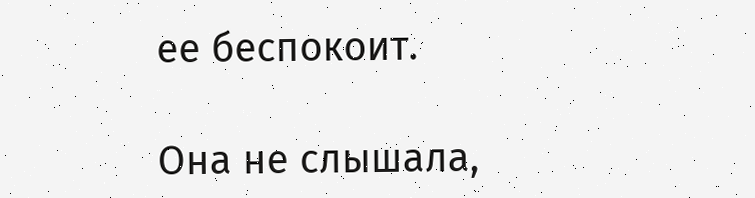ее беспокоит.

Она не слышала,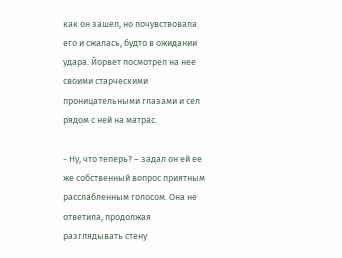как он зашел, но почувствовала его и сжалась, будто в ожидании удара. Йорвет посмотрел на нее своими старческими проницательными глазами и сел рядом с ней на матрас.

- Ну, что теперь? – задал он ей ее же собственный вопрос приятным расслабленным голосом. Она не ответила, продолжая разглядывать стену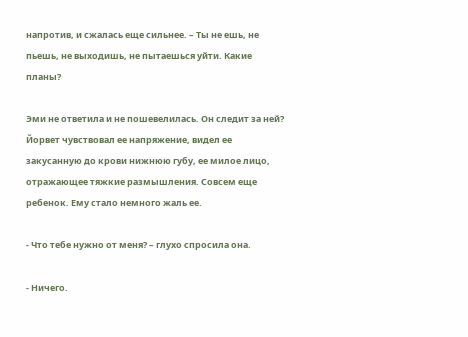напротив, и сжалась еще сильнее. – Ты не ешь, не пьешь, не выходишь, не пытаешься уйти. Какие планы?

Эми не ответила и не пошевелилась. Он следит за ней? Йорвет чувствовал ее напряжение, видел ее закусанную до крови нижнюю губу, ее милое лицо, отражающее тяжкие размышления. Совсем еще ребенок. Ему стало немного жаль ее.

- Что тебе нужно от меня? – глухо спросила она.

- Ничего.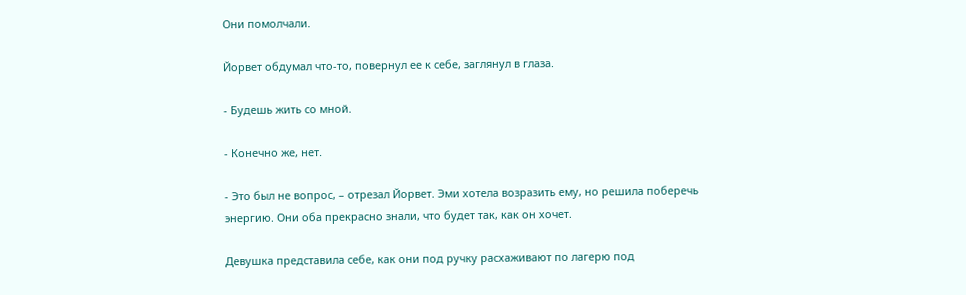Они помолчали.

Йорвет обдумал что-то, повернул ее к себе, заглянул в глаза.

- Будешь жить со мной.

- Конечно же, нет.

- Это был не вопрос, – отрезал Йорвет. Эми хотела возразить ему, но решила поберечь энергию. Они оба прекрасно знали, что будет так, как он хочет.

Девушка представила себе, как они под ручку расхаживают по лагерю под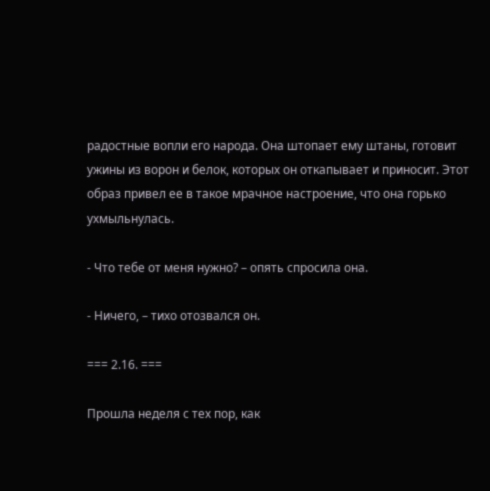радостные вопли его народа. Она штопает ему штаны, готовит ужины из ворон и белок, которых он откапывает и приносит. Этот образ привел ее в такое мрачное настроение, что она горько ухмыльнулась.

- Что тебе от меня нужно? – опять спросила она.

- Ничего, – тихо отозвался он.

=== 2.16. ===

Прошла неделя с тех пор, как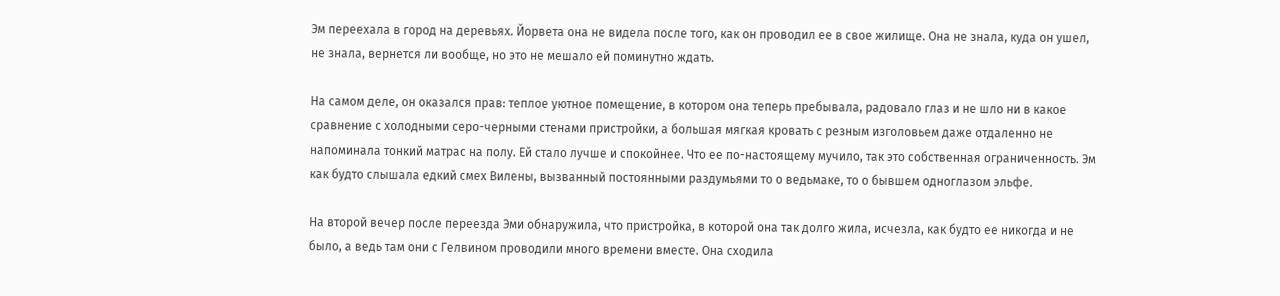Эм переехала в город на деревьях. Йорвета она не видела после того, как он проводил ее в свое жилище. Она не знала, куда он ушел, не знала, вернется ли вообще, но это не мешало ей поминутно ждать.

На самом деле, он оказался прав: теплое уютное помещение, в котором она теперь пребывала, радовало глаз и не шло ни в какое сравнение с холодными серо-черными стенами пристройки, а большая мягкая кровать с резным изголовьем даже отдаленно не напоминала тонкий матрас на полу. Ей стало лучше и спокойнее. Что ее по-настоящему мучило, так это собственная ограниченность. Эм как будто слышала едкий смех Вилены, вызванный постоянными раздумьями то о ведьмаке, то о бывшем одноглазом эльфе.

На второй вечер после переезда Эми обнаружила, что пристройка, в которой она так долго жила, исчезла, как будто ее никогда и не было, а ведь там они с Гелвином проводили много времени вместе. Она сходила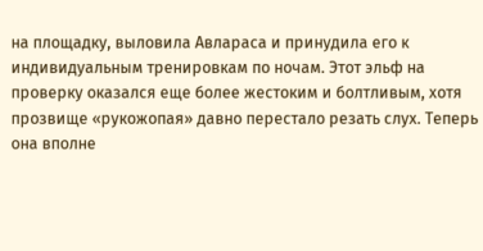на площадку, выловила Авлараса и принудила его к индивидуальным тренировкам по ночам. Этот эльф на проверку оказался еще более жестоким и болтливым, хотя прозвище «рукожопая» давно перестало резать слух. Теперь она вполне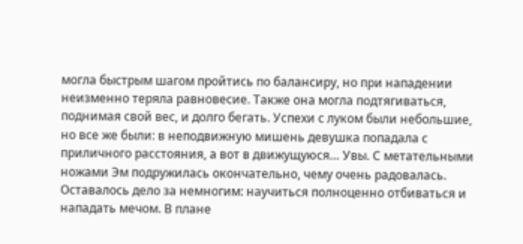могла быстрым шагом пройтись по балансиру, но при нападении неизменно теряла равновесие. Также она могла подтягиваться, поднимая свой вес, и долго бегать. Успехи с луком были небольшие, но все же были: в неподвижную мишень девушка попадала с приличного расстояния, а вот в движущуюся… Увы. С метательными ножами Эм подружилась окончательно, чему очень радовалась. Оставалось дело за немногим: научиться полноценно отбиваться и нападать мечом. В плане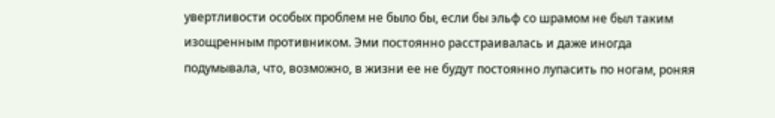увертливости особых проблем не было бы, если бы эльф со шрамом не был таким изощренным противником. Эми постоянно расстраивалась и даже иногда подумывала, что, возможно, в жизни ее не будут постоянно лупасить по ногам, роняя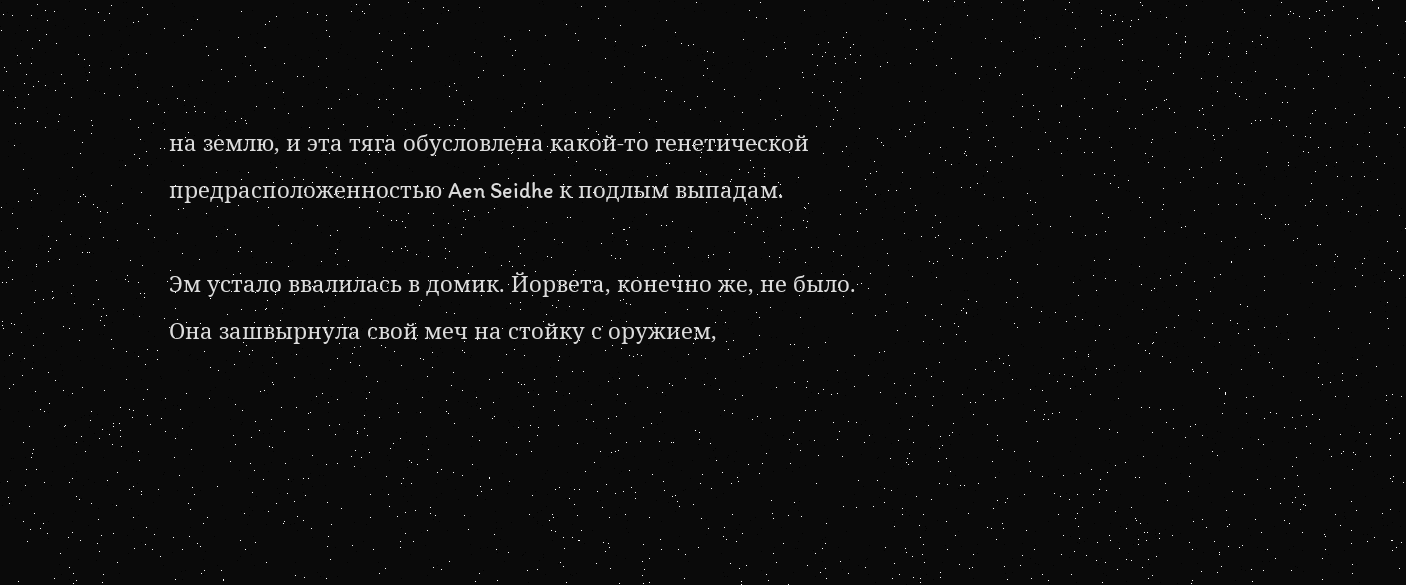на землю, и эта тяга обусловлена какой-то генетической предрасположенностью Aen Seidhe к подлым выпадам.

Эм устало ввалилась в домик. Йорвета, конечно же, не было. Она зашвырнула свой меч на стойку с оружием,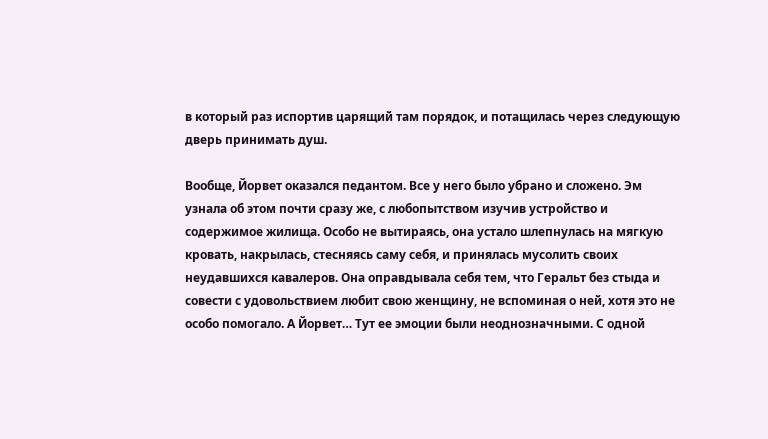в который раз испортив царящий там порядок, и потащилась через следующую дверь принимать душ.

Вообще, Йорвет оказался педантом. Все у него было убрано и сложено. Эм узнала об этом почти сразу же, с любопытством изучив устройство и содержимое жилища. Особо не вытираясь, она устало шлепнулась на мягкую кровать, накрылась, стесняясь саму себя, и принялась мусолить своих неудавшихся кавалеров. Она оправдывала себя тем, что Геральт без стыда и совести с удовольствием любит свою женщину, не вспоминая о ней, хотя это не особо помогало. А Йорвет… Тут ее эмоции были неоднозначными. С одной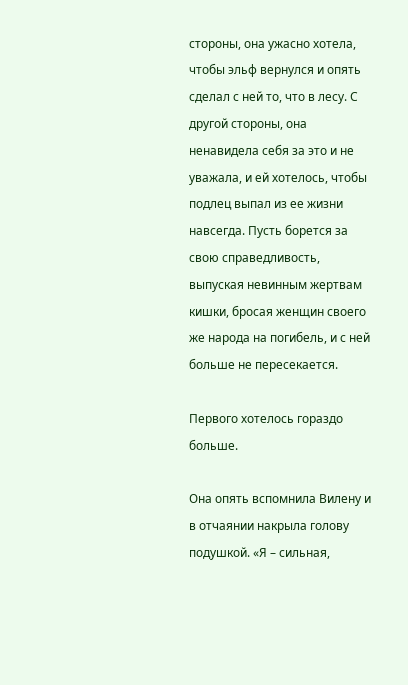стороны, она ужасно хотела, чтобы эльф вернулся и опять сделал с ней то, что в лесу. С другой стороны, она ненавидела себя за это и не уважала, и ей хотелось, чтобы подлец выпал из ее жизни навсегда. Пусть борется за свою справедливость, выпуская невинным жертвам кишки, бросая женщин своего же народа на погибель, и с ней больше не пересекается.

Первого хотелось гораздо больше.

Она опять вспомнила Вилену и в отчаянии накрыла голову подушкой. «Я – сильная,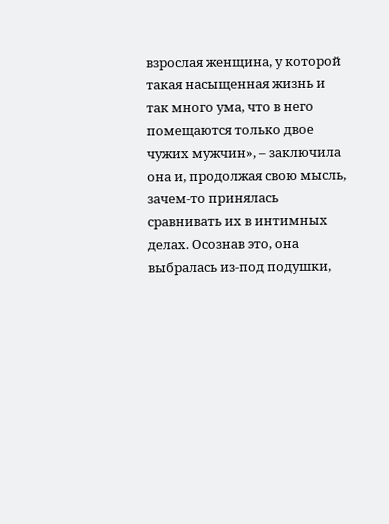взрослая женщина, у которой такая насыщенная жизнь и так много ума, что в него помещаются только двое чужих мужчин», – заключила она и, продолжая свою мысль, зачем-то принялась сравнивать их в интимных делах. Осознав это, она выбралась из-под подушки,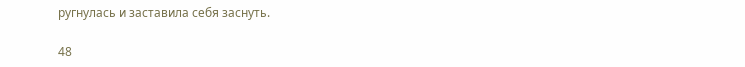ругнулась и заставила себя заснуть.

48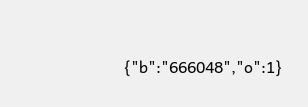{"b":"666048","o":1}